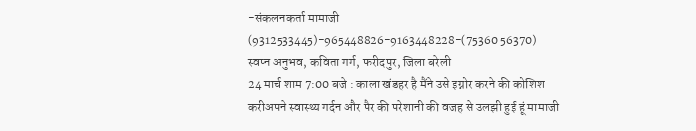-संकलनकर्ता मामाजी (9312533445)-965448826-9163448228-(75360 56370)
स्वप्न अनुभव, कविता गर्ग, फरीदपुर, जिला बरेली
24 मार्च शाम 7:00 बजे : काला खंडहर है मैंने उसे इग्नोर करने की कोशिश करीअपने स्वास्थ्य गर्दन और पैर की परेशानी की वजह से उलझी हुई हूं मामाजी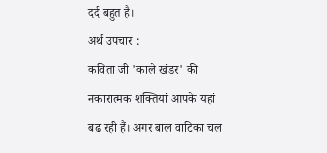दर्द बहुत है।
अर्थ उपचार :
कविता जी 'काले खंडर' की नकारात्मक शक्तियां आपके यहां बढ रही हैं। अगर बाल वाटिका चल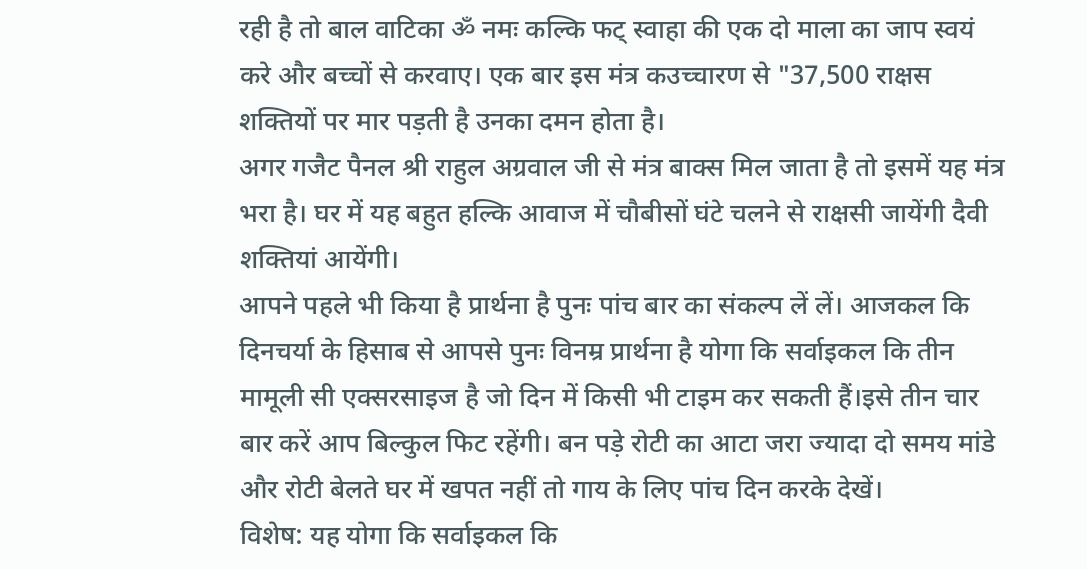रही है तो बाल वाटिका ॐ नमः कल्कि फट् स्वाहा की एक दो माला का जाप स्वयं करे और बच्चों से करवाए। एक बार इस मंत्र कउच्चारण से "37,500 राक्षस शक्तियों पर मार पड़ती है उनका दमन होता है।
अगर गजैट पैनल श्री राहुल अग्रवाल जी से मंत्र बाक्स मिल जाता है तो इसमें यह मंत्र भरा है। घर में यह बहुत हल्कि आवाज में चौबीसों घंटे चलने से राक्षसी जायेंगी दैवी शक्तियां आयेंगी।
आपने पहले भी किया है प्रार्थना है पुनः पांच बार का संकल्प लें लें। आजकल कि दिनचर्या के हिसाब से आपसे पुनः विनम्र प्रार्थना है योगा कि सर्वाइकल कि तीन मामूली सी एक्सरसाइज है जो दिन में किसी भी टाइम कर सकती हैं।इसे तीन चार बार करें आप बिल्कुल फिट रहेंगी। बन पड़े रोटी का आटा जरा ज्यादा दो समय मांडे और रोटी बेलते घर में खपत नहीं तो गाय के लिए पांच दिन करके देखें।
विशेष: यह योगा कि सर्वाइकल कि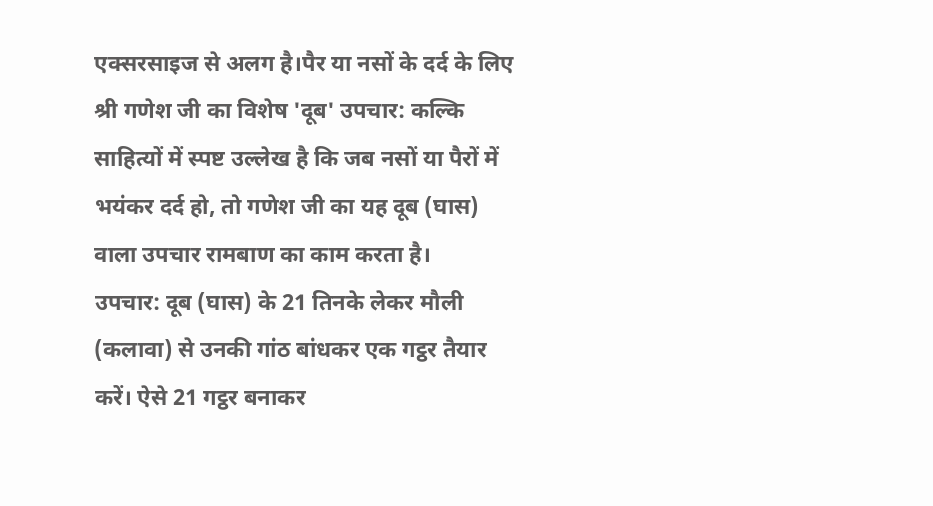एक्सरसाइज से अलग है।पैर या नसों के दर्द के लिए श्री गणेश जी का विशेष 'दूब' उपचार: कल्कि साहित्यों में स्पष्ट उल्लेख है कि जब नसों या पैरों में भयंकर दर्द हो, तो गणेश जी का यह दूब (घास) वाला उपचार रामबाण का काम करता है।
उपचार: दूब (घास) के 21 तिनके लेकर मौली (कलावा) से उनकी गांठ बांधकर एक गट्ठर तैयार करें। ऐसे 21 गट्ठर बनाकर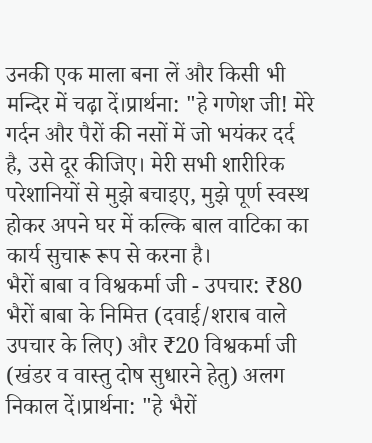उनकी एक माला बना लें और किसी भी मन्दिर में चढ़ा दें।प्रार्थना: "हे गणेश जी! मेरे गर्दन और पैरों की नसों में जो भयंकर दर्द है, उसे दूर कीजिए। मेरी सभी शारीरिक परेशानियों से मुझे बचाइए, मुझे पूर्ण स्वस्थ होकर अपने घर में कल्कि बाल वाटिका का कार्य सुचारू रूप से करना है।
भैरों बाबा व विश्वकर्मा जी - उपचार: ₹80 भैरों बाबा के निमित्त (दवाई/शराब वाले उपचार के लिए) और ₹20 विश्वकर्मा जी (खंडर व वास्तु दोष सुधारने हेतु) अलग निकाल दें।प्रार्थना: "हे भैरों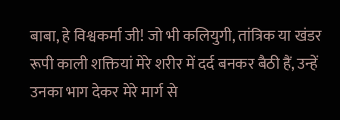बाबा, हे विश्वकर्मा जी! जो भी कलियुगी, तांत्रिक या खंडर रूपी काली शक्तियां मेरे शरीर में दर्द बनकर बैठी हैं, उन्हें उनका भाग देकर मेरे मार्ग से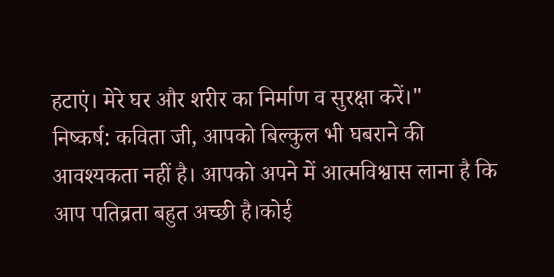हटाएं। मेरे घर और शरीर का निर्माण व सुरक्षा करें।"
निष्कर्ष: कविता जी, आपको बिल्कुल भी घबराने की आवश्यकता नहीं है। आपको अपने में आत्मविश्वास लाना है कि आप पतिव्रता बहुत अच्छी है।कोई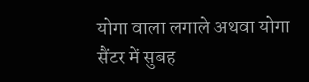योगा वाला लगाले अथवा योगा सैंटर में सुबह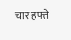चार हफ्ते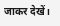जाकर देखें।